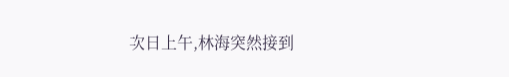次日上午,林海突然接到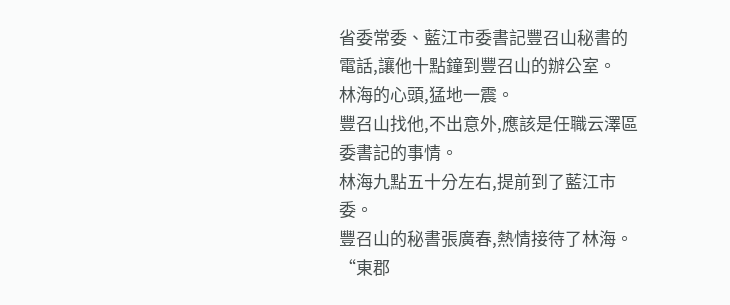省委常委、藍江市委書記豐召山秘書的電話,讓他十點鐘到豐召山的辦公室。
林海的心頭,猛地一震。
豐召山找他,不出意外,應該是任職云澤區委書記的事情。
林海九點五十分左右,提前到了藍江市委。
豐召山的秘書張廣春,熱情接待了林海。
“東郡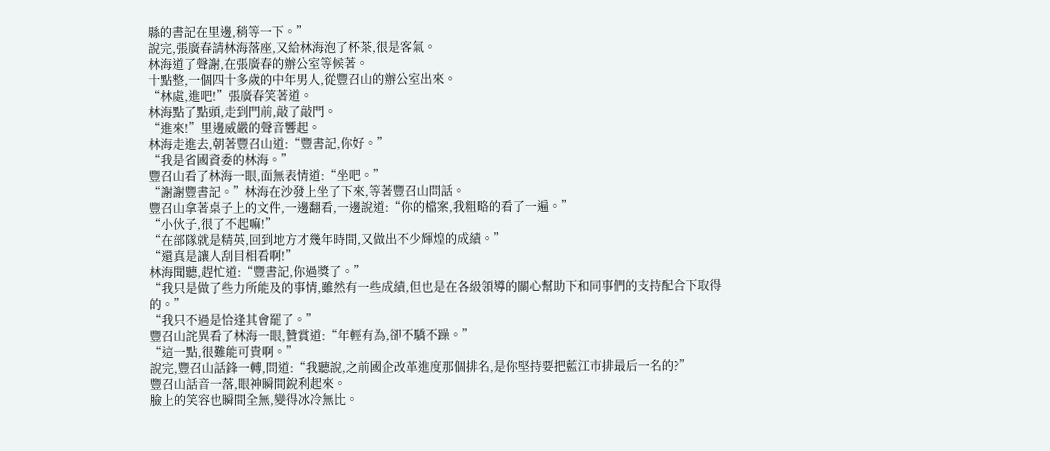縣的書記在里邊,稍等一下。”
說完,張廣春請林海落座,又給林海泡了杯茶,很是客氣。
林海道了聲謝,在張廣春的辦公室等候著。
十點整,一個四十多歲的中年男人,從豐召山的辦公室出來。
“林處,進吧!”張廣春笑著道。
林海點了點頭,走到門前,敲了敲門。
“進來!”里邊威嚴的聲音響起。
林海走進去,朝著豐召山道:“豐書記,你好。”
“我是省國資委的林海。”
豐召山看了林海一眼,面無表情道:“坐吧。”
“謝謝豐書記。”林海在沙發上坐了下來,等著豐召山問話。
豐召山拿著桌子上的文件,一邊翻看,一邊說道:“你的檔案,我粗略的看了一遍。”
“小伙子,很了不起嘛!”
“在部隊就是精英,回到地方才幾年時間,又做出不少輝煌的成績。”
“還真是讓人刮目相看啊!”
林海聞聽,趕忙道:“豐書記,你過獎了。”
“我只是做了些力所能及的事情,雖然有一些成績,但也是在各級領導的關心幫助下和同事們的支持配合下取得的。”
“我只不過是恰逢其會罷了。”
豐召山詫異看了林海一眼,贊賞道:“年輕有為,卻不驕不躁。”
“這一點,很難能可貴啊。”
說完,豐召山話鋒一轉,問道:“我聽說,之前國企改革進度那個排名,是你堅持要把藍江市排最后一名的?”
豐召山話音一落,眼神瞬間銳利起來。
臉上的笑容也瞬間全無,變得冰冷無比。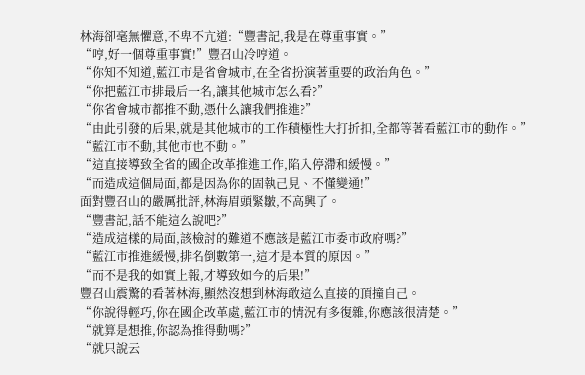林海卻毫無懼意,不卑不亢道:“豐書記,我是在尊重事實。”
“哼,好一個尊重事實!”豐召山冷哼道。
“你知不知道,藍江市是省會城市,在全省扮演著重要的政治角色。”
“你把藍江市排最后一名,讓其他城市怎么看?”
“你省會城市都推不動,憑什么讓我們推進?”
“由此引發的后果,就是其他城市的工作積極性大打折扣,全都等著看藍江市的動作。”
“藍江市不動,其他市也不動。”
“這直接導致全省的國企改革推進工作,陷入停滯和緩慢。”
“而造成這個局面,都是因為你的固執己見、不懂變通!”
面對豐召山的嚴厲批評,林海眉頭緊皺,不高興了。
“豐書記,話不能這么說吧?”
“造成這樣的局面,該檢討的難道不應該是藍江市委市政府嗎?”
“藍江市推進緩慢,排名倒數第一,這才是本質的原因。”
“而不是我的如實上報,才導致如今的后果!”
豐召山震驚的看著林海,顯然沒想到林海敢這么直接的頂撞自己。
“你說得輕巧,你在國企改革處,藍江市的情況有多復雜,你應該很清楚。”
“就算是想推,你認為推得動嗎?”
“就只說云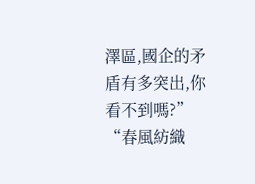澤區,國企的矛盾有多突出,你看不到嗎?”
“春風紡織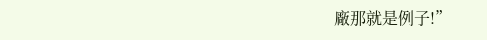廠那就是例子!”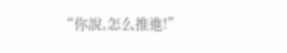“你說,怎么推進!”